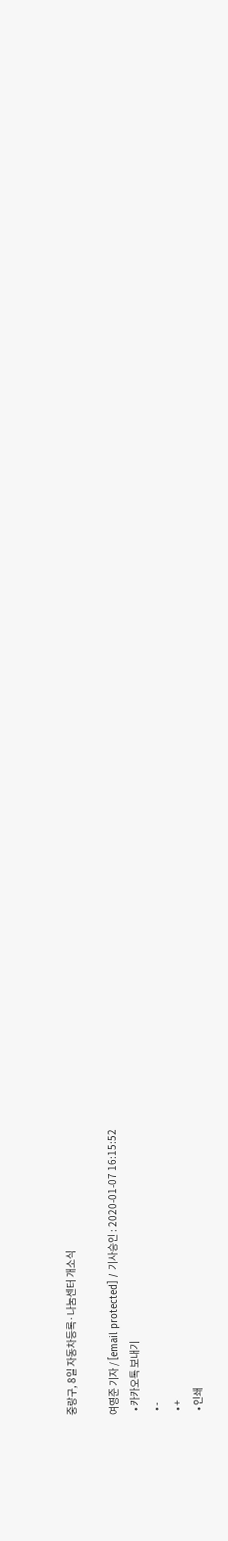중랑구, 8일 자동차등록·나눔센터 개소식

여영준 기자 / [email protected] / 기사승인 : 2020-01-07 16:15:52
  • 카카오톡 보내기
  • -
  • +
  • 인쇄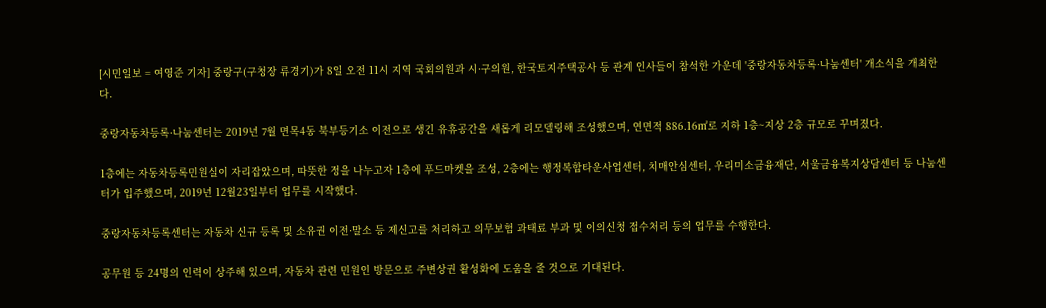[시민일보 = 여영준 기자] 중랑구(구청장 류경기)가 8일 오전 11시 지역 국회의원과 시·구의원, 한국토지주택공사 등 관계 인사들이 참석한 가운데 '중랑자동차등록·나눔센터' 개소식을 개최한다.

중랑자동차등록·나눔센터는 2019년 7월 면목4동 북부등기소 이전으로 생긴 유휴공간을 새롭게 리모델링해 조성했으며, 연면적 886.16㎡로 지하 1층~지상 2층 규모로 꾸며졌다.

1층에는 자동차등록민원실이 자리잡았으며, 따뜻한 정을 나누고자 1층에 푸드마켓을 조성, 2층에는 행정복합타운사업센터, 치매안심센터, 우리미소금융재단, 서울금융복지상담센터 등 나눔센터가 입주했으며, 2019년 12월23일부터 업무를 시작했다.

중랑자동차등록센터는 자동차 신규 등록 및 소유권 이전·말소 등 제신고를 처리하고 의무보험 과태료 부과 및 이의신청 접수처리 등의 업무를 수행한다.

공무원 등 24명의 인력이 상주해 있으며, 자동차 관련 민원인 방문으로 주변상권 활성화에 도움을 줄 것으로 기대된다.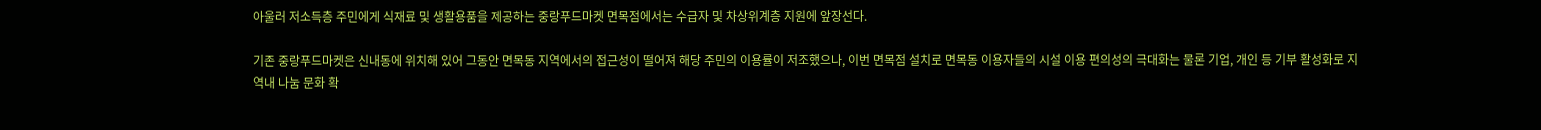아울러 저소득층 주민에게 식재료 및 생활용품을 제공하는 중랑푸드마켓 면목점에서는 수급자 및 차상위계층 지원에 앞장선다.

기존 중랑푸드마켓은 신내동에 위치해 있어 그동안 면목동 지역에서의 접근성이 떨어져 해당 주민의 이용률이 저조했으나, 이번 면목점 설치로 면목동 이용자들의 시설 이용 편의성의 극대화는 물론 기업, 개인 등 기부 활성화로 지역내 나눔 문화 확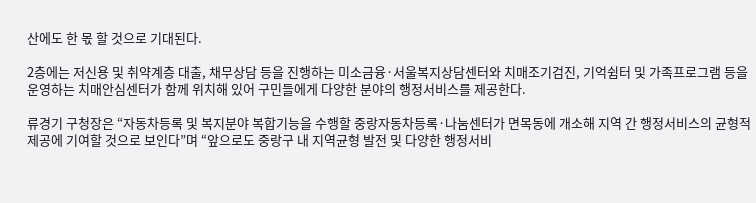산에도 한 몫 할 것으로 기대된다.

2층에는 저신용 및 취약계층 대출, 채무상담 등을 진행하는 미소금융·서울복지상담센터와 치매조기검진, 기억쉼터 및 가족프로그램 등을 운영하는 치매안심센터가 함께 위치해 있어 구민들에게 다양한 분야의 행정서비스를 제공한다.

류경기 구청장은 “자동차등록 및 복지분야 복합기능을 수행할 중랑자동차등록·나눔센터가 면목동에 개소해 지역 간 행정서비스의 균형적 제공에 기여할 것으로 보인다”며 “앞으로도 중랑구 내 지역균형 발전 및 다양한 행정서비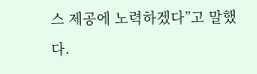스 제공에 노력하겠다”고 말했다.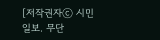[저작권자ⓒ 시민일보. 무단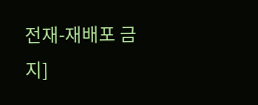전재-재배포 금지]